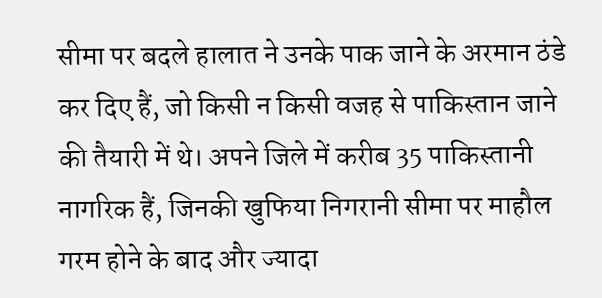सीमा पर बदले हालात ने उनके पाक जाने के अरमान ठंडे कर दिए हैं, जो किसी न किसी वजह से पाकिस्तान जाने की तैयारी में थे। अपने जिले में करीब 35 पाकिस्तानी नागरिक हैं, जिनकी खुफिया निगरानी सीमा पर माहौल गरम होने के बाद और ज्यादा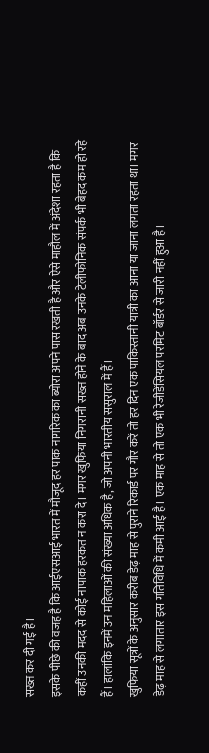सख्त कर दी गई है।
इसके पीछे की वजह है कि आईएसआई भारत में मौजूद हर पाक नागरिक का ब्योरा अपने पास रखती है और ऐसे माहौल में अंदेशा रहता है कि कहीं उनकी मदद से कोई नापाक हरकत न करा दे। मगर खुफिया निगरानी सख्त होने के बाद अब उनके टेलीफोनिक संपर्क भी बेहद कम हो रहे हैं। हालांकि इनमें उन महिलाओं की संख्या अधिक है, जो अपनी भारतीय ससुराल में हैं।
खुफिया सूत्रों के अनुसार करीब डेढ़ माह से पुराने रिकार्ड पर गौर करें तो हर दिन एक पाकिस्तानी यात्री का आना या जाना लगता रहता था। मगर डेढ़ माह से लगातार इस गतिविधि में कमी आई है। एक माह से तो एक भी रेजीडेंसियल परमिट बॉर्डर से जारी नहीं हुआ है।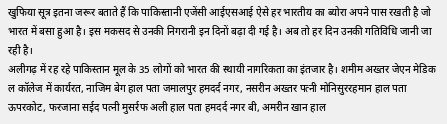खुफिया सूत्र इतना जरूर बताते हैं कि पाकिस्तानी एजेंसी आईएसआई ऐसे हर भारतीय का ब्योरा अपने पास रखती है जो भारत में बसा हुआ है। इस मकसद से उनकी निगरानी इन दिनों बढ़ा दी गई है। अब तो हर दिन उनकी गतिविधि जानी जा रही है।
अलीगढ़ में रह रहे पाकिस्तान मूल के 35 लोगों को भारत की स्थायी नागरिकता का इंतजार है। शमीम अख्तर जेएन मेडिक ल कॉलेज में कार्यरत, नाजिम बेग हाल पता जमालपुर हमदर्द नगर, नसरीन अख्तर पत्नी मोनिसुररहमान हाल पता ऊपरकोट, फरजाना सईद पत्नी मुसर्रफ अली हाल पता हमदर्द नगर बी, अमरीन खान हाल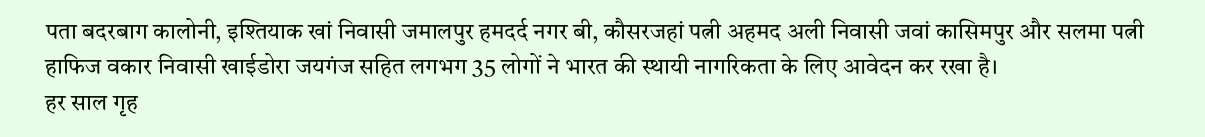पता बदरबाग कालोनी, इश्तियाक खां निवासी जमालपुर हमदर्द नगर बी, कौसरजहां पत्नी अहमद अली निवासी जवां कासिमपुर और सलमा पत्नी हाफिज वकार निवासी खाईडोरा जयगंज सहित लगभग 35 लोगों ने भारत की स्थायी नागरिकता के लिए आवेदन कर रखा है।
हर साल गृह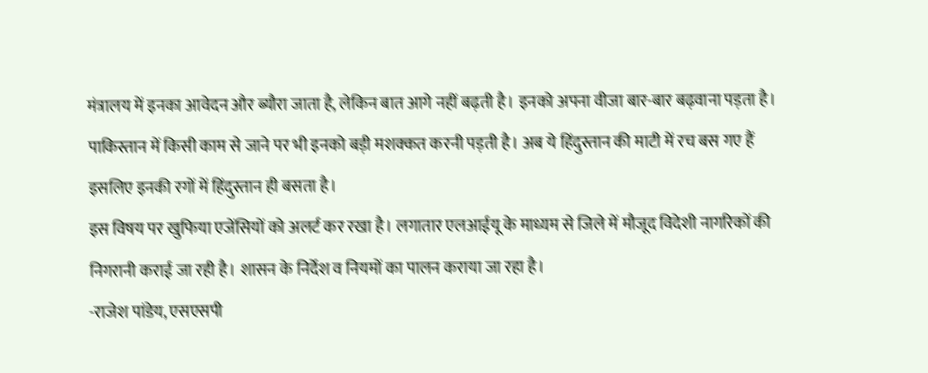मंत्रालय में इनका आवेदन और ब्यौरा जाता है, लेकिन बात आगे नहीं बढ़ती है। इनको अपना वीजा बार-बार बढ़वाना पड़ता है। पाकिस्तान में किसी काम से जाने पर भी इनको बड़ी मशक्कत करनी पड़ती है। अब ये हिंदुस्तान की माटी में रच बस गए हैं इसलिए इनकी रगों में हिंदुस्तान ही बसता है।
इस विषय पर खुफिया एजेंसियों को अलर्ट कर रखा है। लगातार एलआईयू के माध्यम से जिले में मौजूद विदेशी नागरिकों की निगरानी कराई जा रही है। शासन के निर्देश व नियमों का पालन कराया जा रहा है।
-राजेश पांडेय, एसएसपी